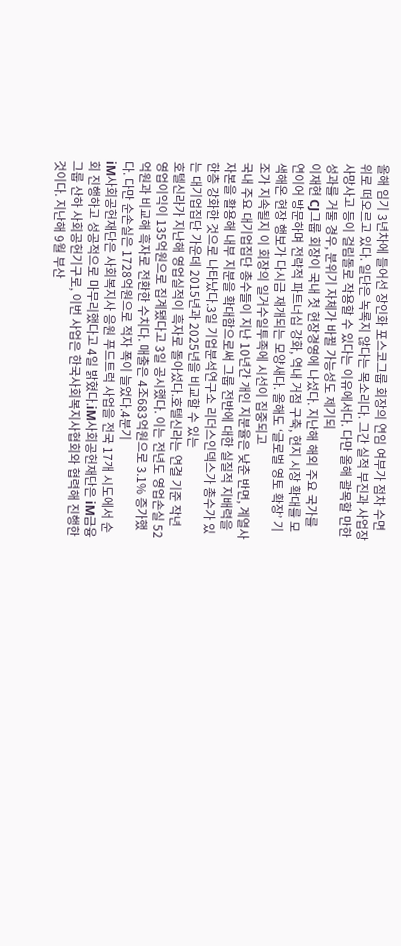올해 임기 3년차에 들어선 장인화 포스코그룹 회장의 연임 여부가 점차 수면 위로 떠오르고 있다. 일단은 녹록지 않다는 목소리다. 그간 실적 부진과 사업장 사망사고 등이 걸림돌로 작용할 수 있다는 이유에서다. 다만 올해 괄목할 만한 성과를 거둘 경우, 분위기 자체가 바뀔 가능성도 제기되
이재현 CJ그룹 회장이 국내 첫 현장경영에 나섰다. 지난해 해외 주요 국가를 연이어 방문하며 전략적 파트너십 강화, 역내 거점 구축, 현지 시장 확대를 모색해온 현장 행보가 다시금 재개되는 모양새다. 올해도 ‘글로벌 영토 확장’ 기조가 지속될지 이 회장의 일거수일투족에 시선이 집중되고
국내 주요 대기업집단 총수들이 지난 10년간 개인 지분율은 낮춘 반면, 계열사 자본을 활용해 내부 지분을 확대함으로써 그룹 전반에 대한 실질적 지배력을 한층 강화한 것으로 나타났다.3일 기업분석연구소 리더스인덱스가 총수가 있는 대기업집단 가운데 2015년과 2025년을 비교할 수 있는
호텔신라가 지난해 영업실적이 흑자로 돌아섰다.호텔신라는 연결 기준 작년 영업이익이 135억원으로 집계됐다고 3일 공시했다. 이는 전년도 영업손실 52억원과 비교해 흑자로 전환한 수치다. 매출은 4조683억원으로 3.1% 증가했다. 다만 순손실은 1728억원으로 적자 폭이 늘었다.4분기
iM사회공헌재단은 사회복지사 응원 푸드트럭 사업을 전국 17개 시도에서 순회 진행하고 성공적으로 마무리했다고 4일 밝혔다.iM사회공헌재단은 iM금융그룹 산하 사회공헌기구로, 이번 사업은 한국사회복지사협회와 협력해 진행한 것이다. 지난해 9월 부산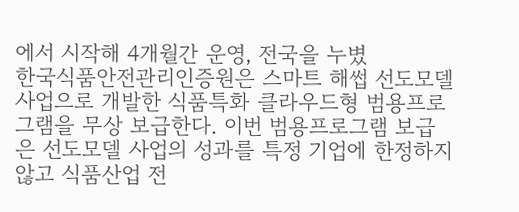에서 시작해 4개월간 운영, 전국을 누볐
한국식품안전관리인증원은 스마트 해썹 선도모델 사업으로 개발한 식품특화 클라우드형 범용프로그램을 무상 보급한다. 이번 범용프로그램 보급은 선도모델 사업의 성과를 특정 기업에 한정하지 않고 식품산업 전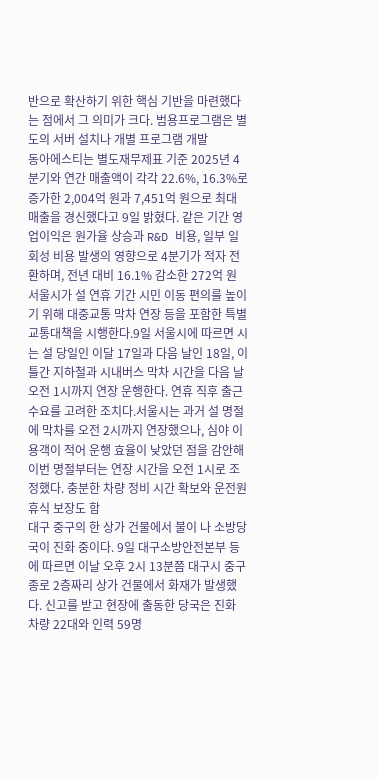반으로 확산하기 위한 핵심 기반을 마련했다는 점에서 그 의미가 크다. 범용프로그램은 별도의 서버 설치나 개별 프로그램 개발
동아에스티는 별도재무제표 기준 2025년 4분기와 연간 매출액이 각각 22.6%, 16.3%로 증가한 2,004억 원과 7,451억 원으로 최대 매출을 경신했다고 9일 밝혔다. 같은 기간 영업이익은 원가율 상승과 R&D 비용, 일부 일회성 비용 발생의 영향으로 4분기가 적자 전환하며, 전년 대비 16.1% 감소한 272억 원
서울시가 설 연휴 기간 시민 이동 편의를 높이기 위해 대중교통 막차 연장 등을 포함한 특별교통대책을 시행한다.9일 서울시에 따르면 시는 설 당일인 이달 17일과 다음 날인 18일, 이틀간 지하철과 시내버스 막차 시간을 다음 날 오전 1시까지 연장 운행한다. 연휴 직후 출근 수요를 고려한 조치다.서울시는 과거 설 명절에 막차를 오전 2시까지 연장했으나, 심야 이용객이 적어 운행 효율이 낮았던 점을 감안해 이번 명절부터는 연장 시간을 오전 1시로 조정했다. 충분한 차량 정비 시간 확보와 운전원 휴식 보장도 함
대구 중구의 한 상가 건물에서 불이 나 소방당국이 진화 중이다. 9일 대구소방안전본부 등에 따르면 이날 오후 2시 13분쯤 대구시 중구 종로 2층짜리 상가 건물에서 화재가 발생했다. 신고를 받고 현장에 출동한 당국은 진화 차량 22대와 인력 59명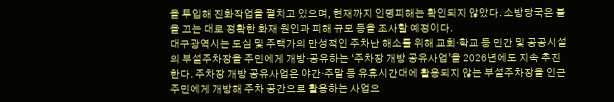을 투입해 진화작업을 펼치고 있으며, 현재까지 인명피해는 확인되지 않았다. 소방당국은 불을 끄는 대로 정확한 화재 원인과 피해 규모 등을 조사할 예정이다.
대구광역시는 도심 및 주택가의 만성적인 주차난 해소를 위해 교회·학교 등 민간 및 공공시설의 부설주차장을 주민에게 개방·공유하는 ‘주차장 개방 공유사업’을 2026년에도 지속 추진한다. 주차장 개방 공유사업은 야간·주말 등 유휴시간대에 활용되지 않는 부설주차장을 인근 주민에게 개방해 주차 공간으로 활용하는 사업으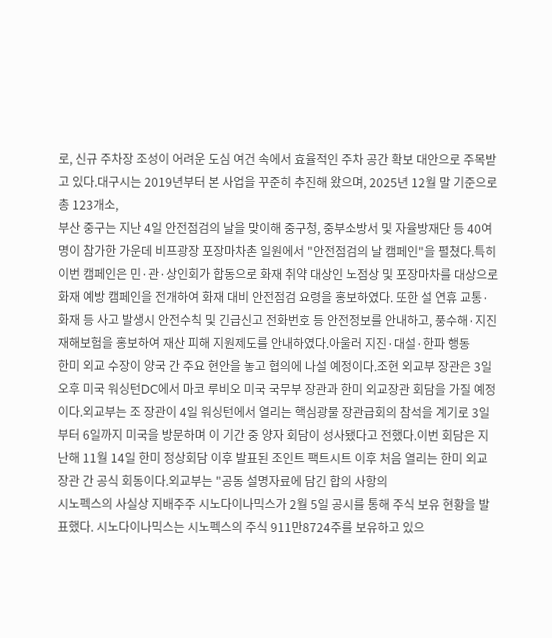로, 신규 주차장 조성이 어려운 도심 여건 속에서 효율적인 주차 공간 확보 대안으로 주목받고 있다.대구시는 2019년부터 본 사업을 꾸준히 추진해 왔으며, 2025년 12월 말 기준으로 총 123개소,
부산 중구는 지난 4일 안전점검의 날을 맞이해 중구청, 중부소방서 및 자율방재단 등 40여 명이 참가한 가운데 비프광장 포장마차촌 일원에서 "안전점검의 날 캠페인"을 펼쳤다.특히 이번 캠페인은 민·관·상인회가 합동으로 화재 취약 대상인 노점상 및 포장마차를 대상으로 화재 예방 캠페인을 전개하여 화재 대비 안전점검 요령을 홍보하였다. 또한 설 연휴 교통·화재 등 사고 발생시 안전수칙 및 긴급신고 전화번호 등 안전정보를 안내하고, 풍수해·지진재해보험을 홍보하여 재산 피해 지원제도를 안내하였다.아울러 지진·대설·한파 행동
한미 외교 수장이 양국 간 주요 현안을 놓고 협의에 나설 예정이다.조현 외교부 장관은 3일 오후 미국 워싱턴DC에서 마코 루비오 미국 국무부 장관과 한미 외교장관 회담을 가질 예정이다.외교부는 조 장관이 4일 워싱턴에서 열리는 핵심광물 장관급회의 참석을 계기로 3일부터 6일까지 미국을 방문하며 이 기간 중 양자 회담이 성사됐다고 전했다.이번 회담은 지난해 11월 14일 한미 정상회담 이후 발표된 조인트 팩트시트 이후 처음 열리는 한미 외교장관 간 공식 회동이다.외교부는 "공동 설명자료에 담긴 합의 사항의
시노펙스의 사실상 지배주주 시노다이나믹스가 2월 5일 공시를 통해 주식 보유 현황을 발표했다. 시노다이나믹스는 시노펙스의 주식 911만8724주를 보유하고 있으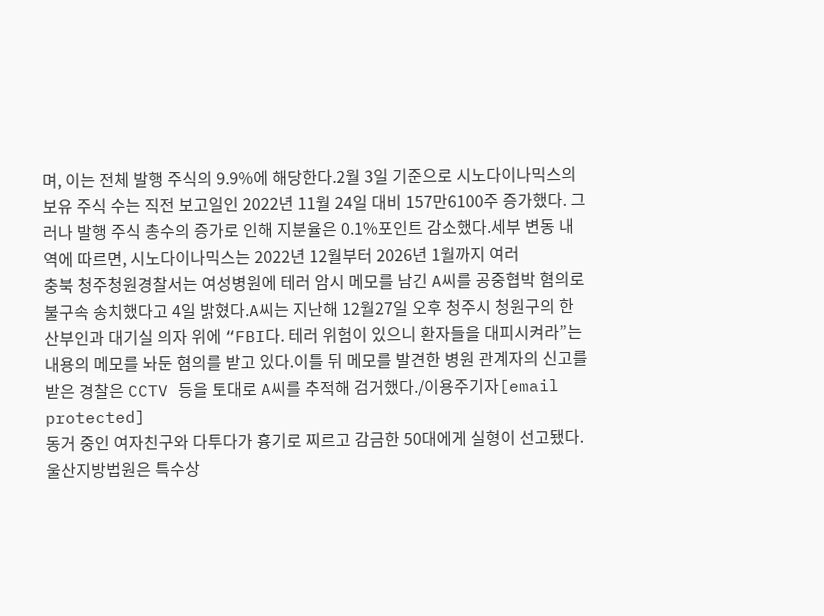며, 이는 전체 발행 주식의 9.9%에 해당한다.2월 3일 기준으로 시노다이나믹스의 보유 주식 수는 직전 보고일인 2022년 11월 24일 대비 157만6100주 증가했다. 그러나 발행 주식 총수의 증가로 인해 지분율은 0.1%포인트 감소했다.세부 변동 내역에 따르면, 시노다이나믹스는 2022년 12월부터 2026년 1월까지 여러
충북 청주청원경찰서는 여성병원에 테러 암시 메모를 남긴 A씨를 공중협박 혐의로 불구속 송치했다고 4일 밝혔다.A씨는 지난해 12월27일 오후 청주시 청원구의 한 산부인과 대기실 의자 위에 “FBI다. 테러 위험이 있으니 환자들을 대피시켜라”는 내용의 메모를 놔둔 혐의를 받고 있다.이틀 뒤 메모를 발견한 병원 관계자의 신고를 받은 경찰은 CCTV 등을 토대로 A씨를 추적해 검거했다./이용주기자[email protected]
동거 중인 여자친구와 다투다가 흉기로 찌르고 감금한 50대에게 실형이 선고됐다.울산지방법원은 특수상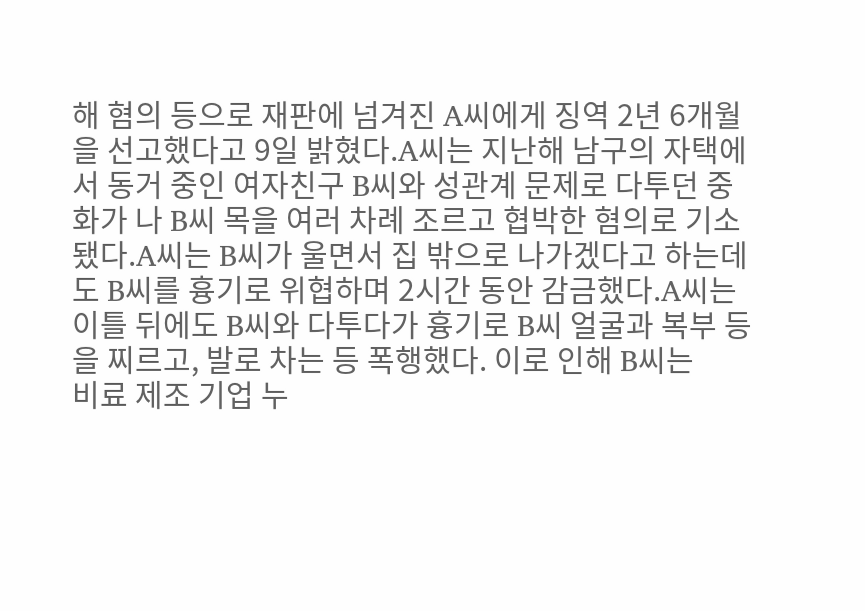해 혐의 등으로 재판에 넘겨진 A씨에게 징역 2년 6개월을 선고했다고 9일 밝혔다.A씨는 지난해 남구의 자택에서 동거 중인 여자친구 B씨와 성관계 문제로 다투던 중 화가 나 B씨 목을 여러 차례 조르고 협박한 혐의로 기소됐다.A씨는 B씨가 울면서 집 밖으로 나가겠다고 하는데도 B씨를 흉기로 위협하며 2시간 동안 감금했다.A씨는 이틀 뒤에도 B씨와 다투다가 흉기로 B씨 얼굴과 복부 등을 찌르고, 발로 차는 등 폭행했다. 이로 인해 B씨는
비료 제조 기업 누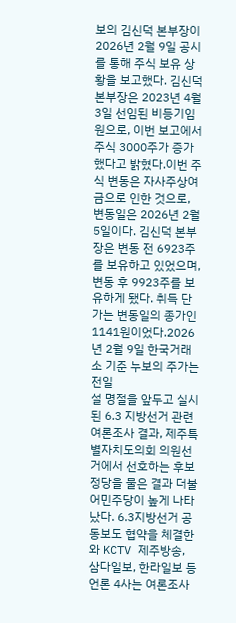보의 김신덕 본부장이 2026년 2월 9일 공시를 통해 주식 보유 상황을 보고했다. 김신덕 본부장은 2023년 4월 3일 선임된 비등기임원으로, 이번 보고에서 주식 3000주가 증가했다고 밝혔다.이번 주식 변동은 자사주상여금으로 인한 것으로, 변동일은 2026년 2월 5일이다. 김신덕 본부장은 변동 전 6923주를 보유하고 있었으며, 변동 후 9923주를 보유하게 됐다. 취득 단가는 변동일의 종가인 1141원이었다.2026년 2월 9일 한국거래소 기준 누보의 주가는 전일
설 명절을 앞두고 실시된 6.3 지방선거 관련 여론조사 결과, 제주특별자치도의회 의원선거에서 선호하는 후보 정당을 물은 결과 더불어민주당이 높게 나타났다. 6.3지방선거 공동보도 협약을 체결한 와 KCTV 제주방송, 삼다일보, 한라일보 등 언론 4사는 여론조사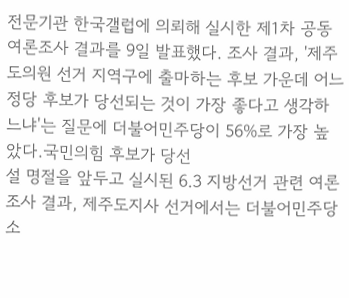전문기관 한국갤럽에 의뢰해 실시한 제1차 공동 여론조사 결과를 9일 발표했다. 조사 결과, '제주도의원 선거 지역구에 출마하는 후보 가운데 어느 정당 후보가 당선되는 것이 가장 좋다고 생각하느냐'는 질문에 더불어민주당이 56%로 가장 높았다.국민의힘 후보가 당선
설 명절을 앞두고 실시된 6.3 지방선거 관련 여론조사 결과, 제주도지사 선거에서는 더불어민주당 소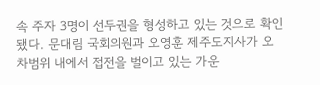속 주자 3명이 선두권을 형성하고 있는 것으로 확인됐다. 문대림 국회의원과 오영훈 제주도지사가 오차범위 내에서 접전을 벌이고 있는 가운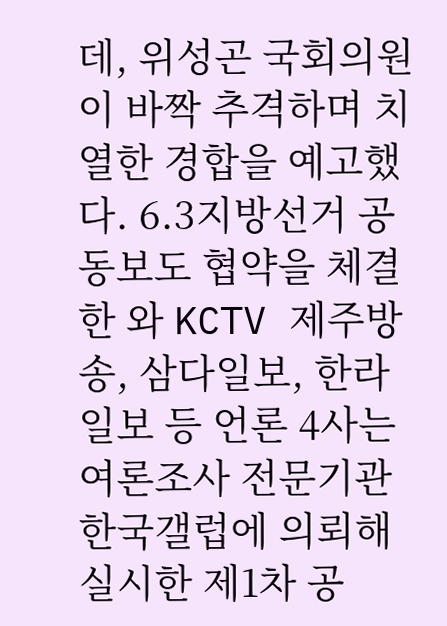데, 위성곤 국회의원이 바짝 추격하며 치열한 경합을 예고했다. 6.3지방선거 공동보도 협약을 체결한 와 KCTV 제주방송, 삼다일보, 한라일보 등 언론 4사는 여론조사 전문기관 한국갤럽에 의뢰해 실시한 제1차 공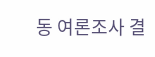동 여론조사 결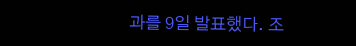과를 9일 발표했다. 조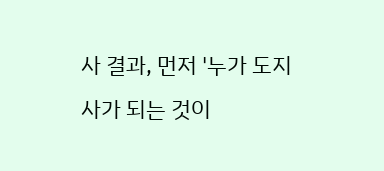사 결과, 먼저 '누가 도지사가 되는 것이